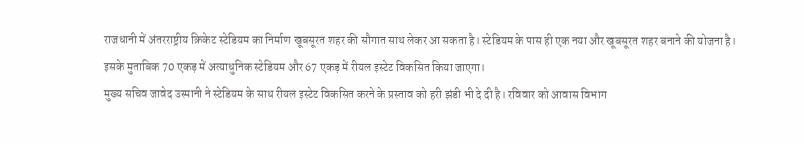राजधानी में अंतरराष्ट्रीय क्रिकेट स्टेडियम का निर्माण खूबसूरत शहर की सौगात साथ लेकर आ सकता है। स्टेडियम के पास ही एक नया और खूबसूरत शहर बनाने की योजना है।
इसके मुताबिक 70 एकड़ में अत्याधुनिक स्टेडियम और 67 एकड़ में रीयल इस्टेट विकसित किया जाएगा।
मुख्य सचिव जावेद उस्मानी ने स्टेडियम के साथ रीयल इस्टेट विकसित करने के प्रस्ताव को हरी झंडी भी दे दी है। रविवार को आवास विभाग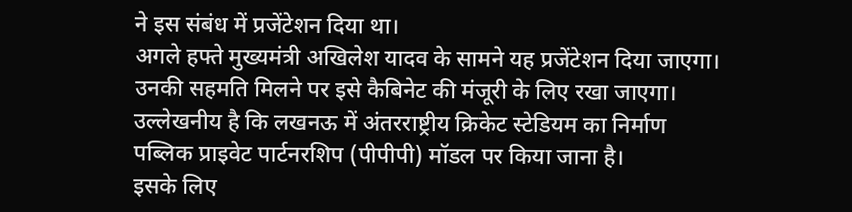ने इस संबंध में प्रजेंटेशन दिया था।
अगले हफ्ते मुख्यमंत्री अखिलेश यादव के सामने यह प्रजेंटेशन दिया जाएगा। उनकी सहमति मिलने पर इसे कैबिनेट की मंजूरी के लिए रखा जाएगा।
उल्लेखनीय है कि लखनऊ में अंतरराष्ट्रीय क्रिकेट स्टेडियम का निर्माण पब्लिक प्राइवेट पार्टनरशिप (पीपीपी) मॉडल पर किया जाना है।
इसके लिए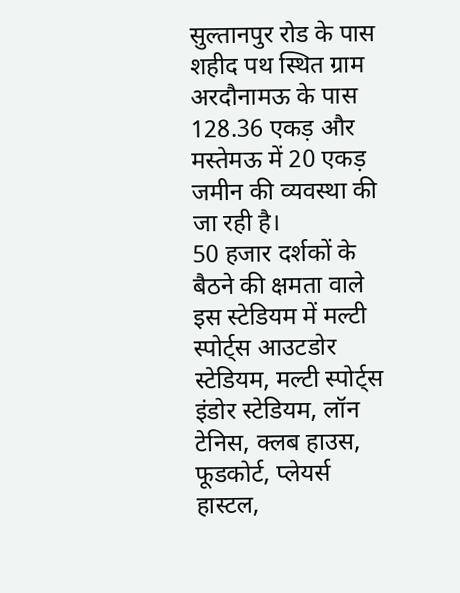सुल्तानपुर रोड के पास शहीद पथ स्थित ग्राम अरदौनामऊ के पास 128.36 एकड़ और मस्तेमऊ में 20 एकड़ जमीन की व्यवस्था की जा रही है।
50 हजार दर्शकों के बैठने की क्षमता वाले इस स्टेडियम में मल्टी स्पोर्ट्स आउटडोर स्टेडियम, मल्टी स्पोर्ट्स इंडोर स्टेडियम, लॉन टेनिस, क्लब हाउस, फूडकोर्ट, प्लेयर्स हास्टल,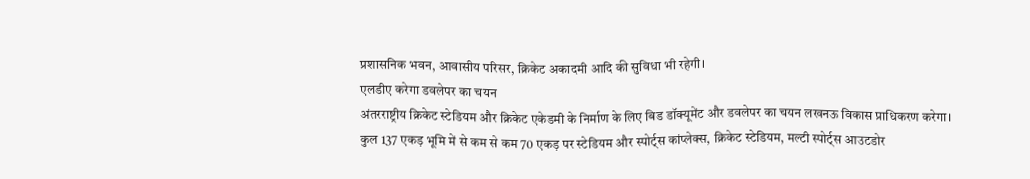प्रशासनिक भवन, आवासीय परिसर, क्रिकेट अकादमी आदि की सुविधा भी रहेगी।
एलडीए करेगा डवलेपर का चयन
अंतरराष्ट्रीय क्रिकेट स्टेडियम और क्रिकेट एकेडमी के निर्माण के लिए बिड डॉक्यूमेंट और डवलेपर का चयन लखनऊ विकास प्राधिकरण करेगा।
कुल 137 एकड़ भूमि में से कम से कम 70 एकड़ पर स्टेडियम और स्पोर्ट्स कांप्लेक्स, क्रिकेट स्टेडियम, मल्टी स्पोर्ट्स आउटडोर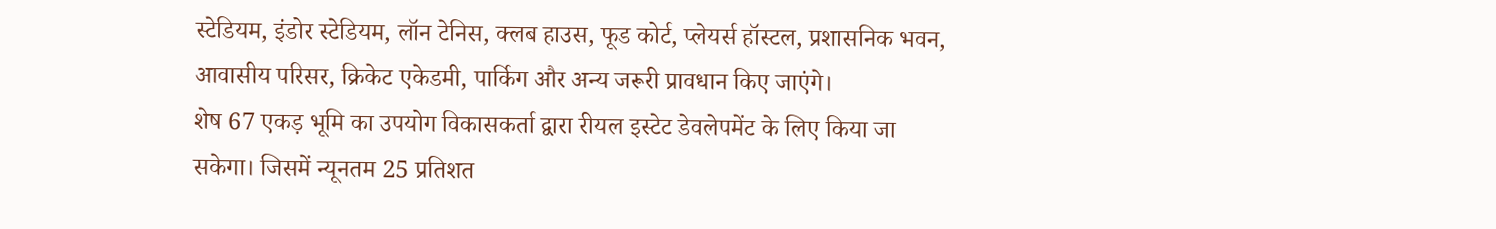स्टेडियम, इंडोर स्टेडियम, लॉन टेनिस, क्लब हाउस, फूड कोर्ट, प्लेयर्स हॉस्टल, प्रशासनिक भवन, आवासीय परिसर, क्रिकेट एकेडमी, पार्किग और अन्य जरूरी प्रावधान किए जाएंगे।
शेष 67 एकड़ भूमि का उपयोग विकासकर्ता द्वारा रीयल इस्टेट डेवलेपमेंट के लिए किया जा सकेगा। जिसमें न्यूनतम 25 प्रतिशत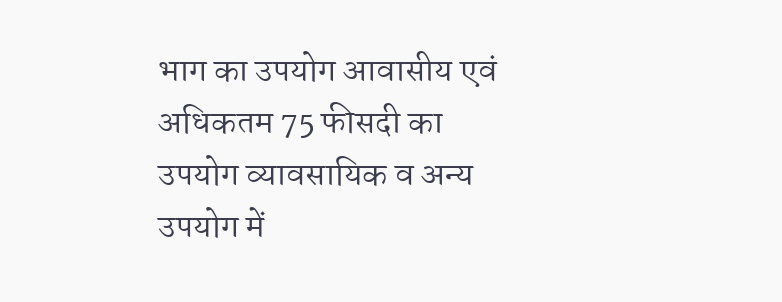भाग का उपयोग आवासीय एवं अधिकतम 75 फीसदी का उपयोग व्यावसायिक व अन्य उपयोग में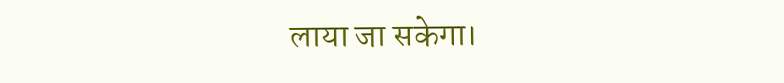लाया जा सकेगा।